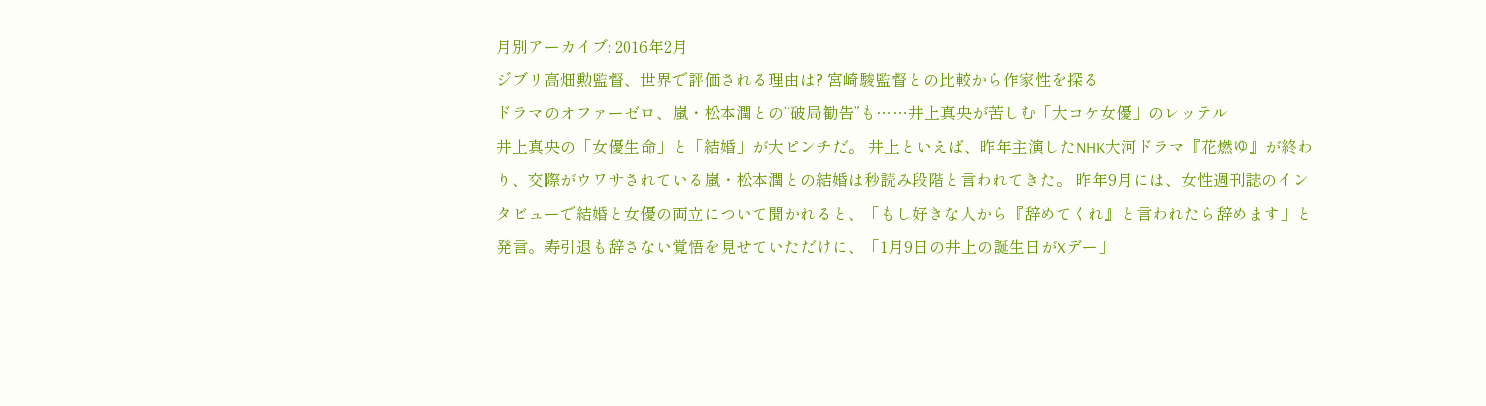月別アーカイブ: 2016年2月
ジブリ高畑勲監督、世界で評価される理由は? 宮崎駿監督との比較から作家性を探る
ドラマのオファーゼロ、嵐・松本潤との“破局勧告”も……井上真央が苦しむ「大コケ女優」のレッテル
井上真央の「女優生命」と「結婚」が大ピンチだ。 井上といえば、昨年主演したNHK大河ドラマ『花燃ゆ』が終わり、交際がウワサされている嵐・松本潤との結婚は秒読み段階と言われてきた。 昨年9月には、女性週刊誌のインタビューで結婚と女優の両立について聞かれると、「もし好きな人から『辞めてくれ』と言われたら辞めます」と発言。寿引退も辞さない覚悟を見せていただけに、「1月9日の井上の誕生日がXデー」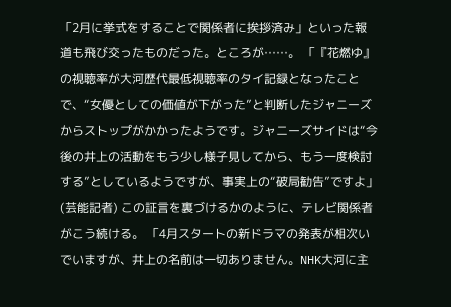「2月に挙式をすることで関係者に挨拶済み」といった報道も飛び交ったものだった。ところが……。 「『花燃ゆ』の視聴率が大河歴代最低視聴率のタイ記録となったことで、“女優としての価値が下がった”と判断したジャニーズからストップがかかったようです。ジャニーズサイドは“今後の井上の活動をもう少し様子見してから、もう一度検討する”としているようですが、事実上の“破局勧告”ですよ」(芸能記者) この証言を裏づけるかのように、テレビ関係者がこう続ける。 「4月スタートの新ドラマの発表が相次いでいますが、井上の名前は一切ありません。NHK大河に主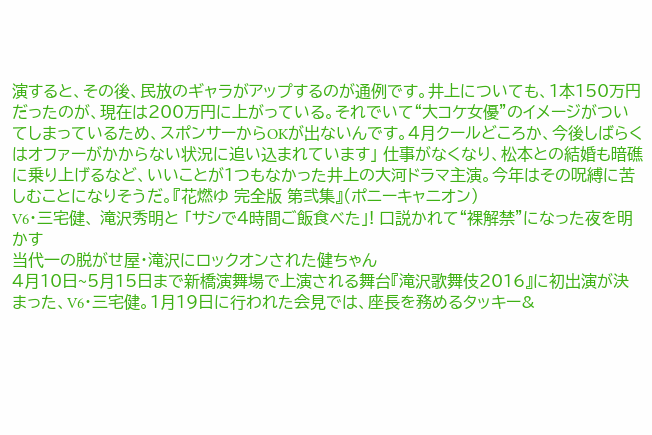演すると、その後、民放のギャラがアップするのが通例です。井上についても、1本150万円だったのが、現在は200万円に上がっている。それでいて“大コケ女優”のイメージがついてしまっているため、スポンサーからOKが出ないんです。4月クールどころか、今後しばらくはオファーがかからない状況に追い込まれています」 仕事がなくなり、松本との結婚も暗礁に乗り上げるなど、いいことが1つもなかった井上の大河ドラマ主演。今年はその呪縛に苦しむことになりそうだ。『花燃ゆ 完全版 第弐集』(ポニーキャニオン)
V6・三宅健、 滝沢秀明と 「サシで4時間ご飯食べた」! 口説かれて“裸解禁”になった夜を明かす
当代一の脱がせ屋・滝沢にロックオンされた健ちゃん
4月10日~5月15日まで新橋演舞場で上演される舞台『滝沢歌舞伎2016』に初出演が決まった、V6・三宅健。1月19日に行われた会見では、座長を務めるタッキー&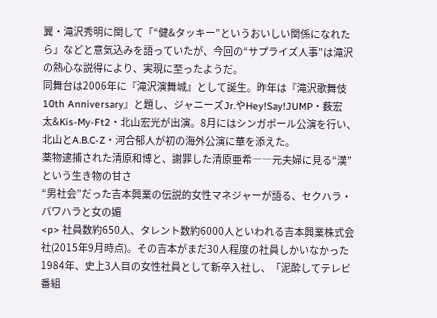翼・滝沢秀明に関して「“健&タッキー”というおいしい関係になれたら」などと意気込みを語っていたが、今回の“サプライズ人事”は滝沢の熱心な説得により、実現に至ったようだ。
同舞台は2006年に『滝沢演舞城』として誕生。昨年は『滝沢歌舞伎 10th Anniversary』と題し、ジャニーズJr.やHey!Say!JUMP・薮宏太&Kis‐My‐Ft2・北山宏光が出演。8月にはシンガポール公演を行い、北山とA.B.C‐Z・河合郁人が初の海外公演に華を添えた。
薬物逮捕された清原和博と、謝罪した清原亜希――元夫婦に見る“漢”という生き物の甘さ
“男社会”だった吉本興業の伝説的女性マネジャーが語る、セクハラ・パワハラと女の媚
<p> 社員数約650人、タレント数約6000人といわれる吉本興業株式会社(2015年9月時点)。その吉本がまだ30人程度の社員しかいなかった1984年、史上3人目の女性社員として新卒入社し、「泥酔してテレビ番組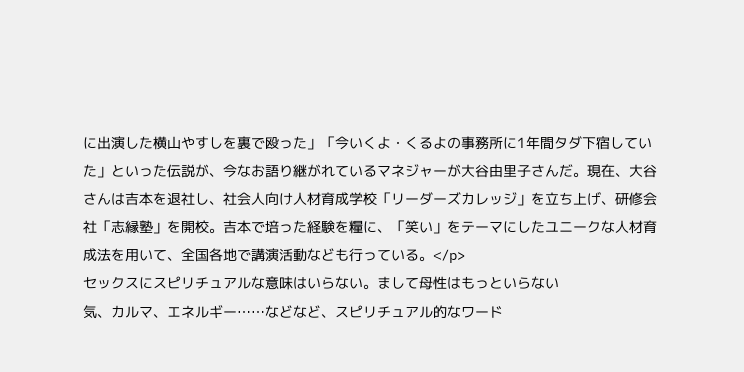に出演した横山やすしを裏で殴った」「今いくよ・くるよの事務所に1年間タダ下宿していた」といった伝説が、今なお語り継がれているマネジャーが大谷由里子さんだ。現在、大谷さんは吉本を退社し、社会人向け人材育成学校「リーダーズカレッジ」を立ち上げ、研修会社「志縁塾」を開校。吉本で培った経験を糧に、「笑い」をテーマにしたユニークな人材育成法を用いて、全国各地で講演活動なども行っている。</p>
セックスにスピリチュアルな意味はいらない。まして母性はもっといらない
気、カルマ、エネルギー……などなど、スピリチュアル的なワード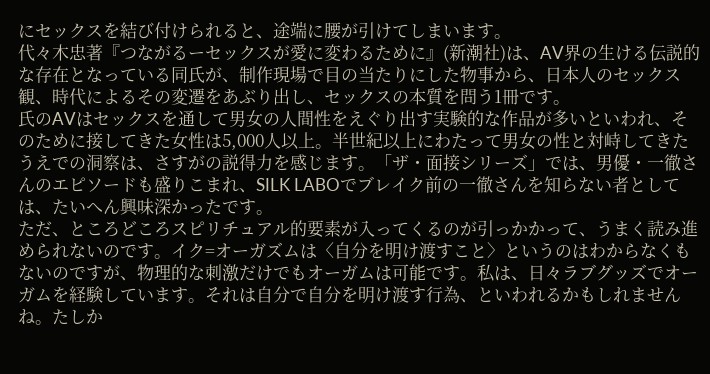にセックスを結び付けられると、途端に腰が引けてしまいます。
代々木忠著『つながるーセックスが愛に変わるために』(新潮社)は、AV界の生ける伝説的な存在となっている同氏が、制作現場で目の当たりにした物事から、日本人のセックス観、時代によるその変遷をあぶり出し、セックスの本質を問う1冊です。
氏のAVはセックスを通して男女の人間性をえぐり出す実験的な作品が多いといわれ、そのために接してきた女性は5,000人以上。半世紀以上にわたって男女の性と対峙してきたうえでの洞察は、さすがの説得力を感じます。「ザ・面接シリーズ」では、男優・一徹さんのエピソードも盛りこまれ、SILK LABOでブレイク前の一徹さんを知らない者としては、たいへん興味深かったです。
ただ、ところどころスピリチュアル的要素が入ってくるのが引っかかって、うまく読み進められないのです。イク=オーガズムは〈自分を明け渡すこと〉というのはわからなくもないのですが、物理的な刺激だけでもオーガムは可能です。私は、日々ラブグッズでオーガムを経験しています。それは自分で自分を明け渡す行為、といわれるかもしれませんね。たしか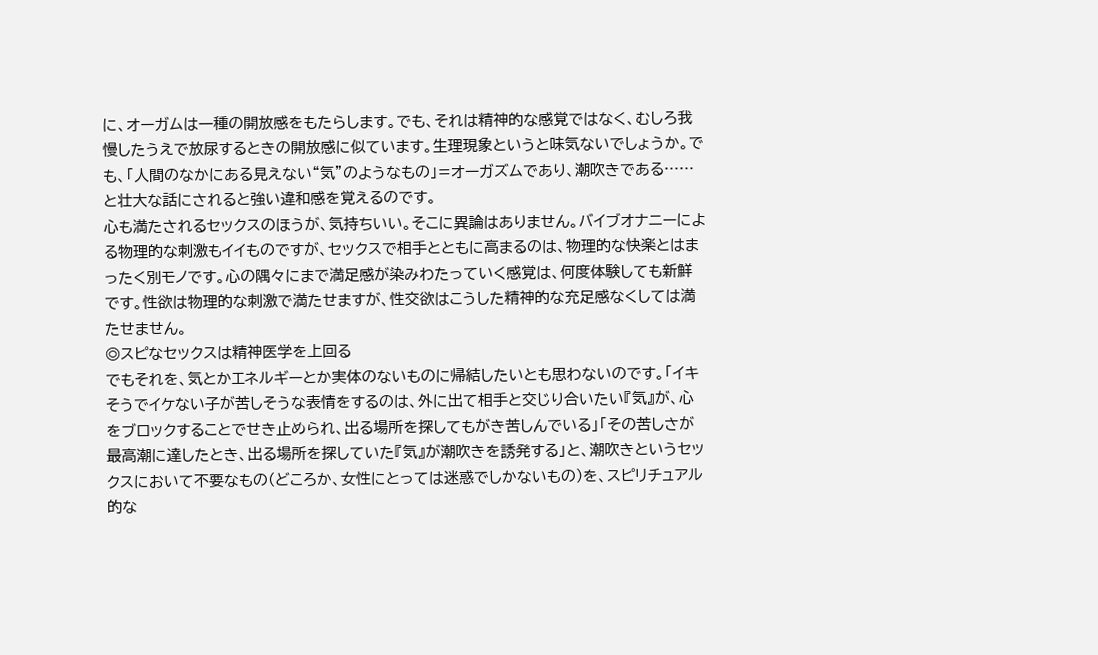に、オーガムは一種の開放感をもたらします。でも、それは精神的な感覚ではなく、むしろ我慢したうえで放尿するときの開放感に似ています。生理現象というと味気ないでしょうか。でも、「人間のなかにある見えない“気”のようなもの」=オーガズムであり、潮吹きである……と壮大な話にされると強い違和感を覚えるのです。
心も満たされるセックスのほうが、気持ちいい。そこに異論はありません。バイブオナニーによる物理的な刺激もイイものですが、セックスで相手とともに高まるのは、物理的な快楽とはまったく別モノです。心の隅々にまで満足感が染みわたっていく感覚は、何度体験しても新鮮です。性欲は物理的な刺激で満たせますが、性交欲はこうした精神的な充足感なくしては満たせません。
◎スピなセックスは精神医学を上回る
でもそれを、気とかエネルギーとか実体のないものに帰結したいとも思わないのです。「イキそうでイケない子が苦しそうな表情をするのは、外に出て相手と交じり合いたい『気』が、心をブロックすることでせき止められ、出る場所を探してもがき苦しんでいる」「その苦しさが最高潮に達したとき、出る場所を探していた『気』が潮吹きを誘発する」と、潮吹きというセックスにおいて不要なもの(どころか、女性にとっては迷惑でしかないもの)を、スピリチュアル的な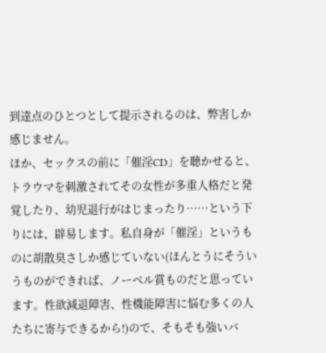到達点のひとつとして提示されるのは、弊害しか感じません。
ほか、セックスの前に「催淫CD」を聴かせると、トラウマを刺激されてその女性が多重人格だと発覚したり、幼児退行がはじまったり……という下りには、辟易します。私自身が「催淫」というものに胡散臭さしか感じていない(ほんとうにそういうものができれば、ノーベル賞ものだと思っています。性欲減退障害、性機能障害に悩む多くの人たちに寄与できるから!)ので、そもそも強いバ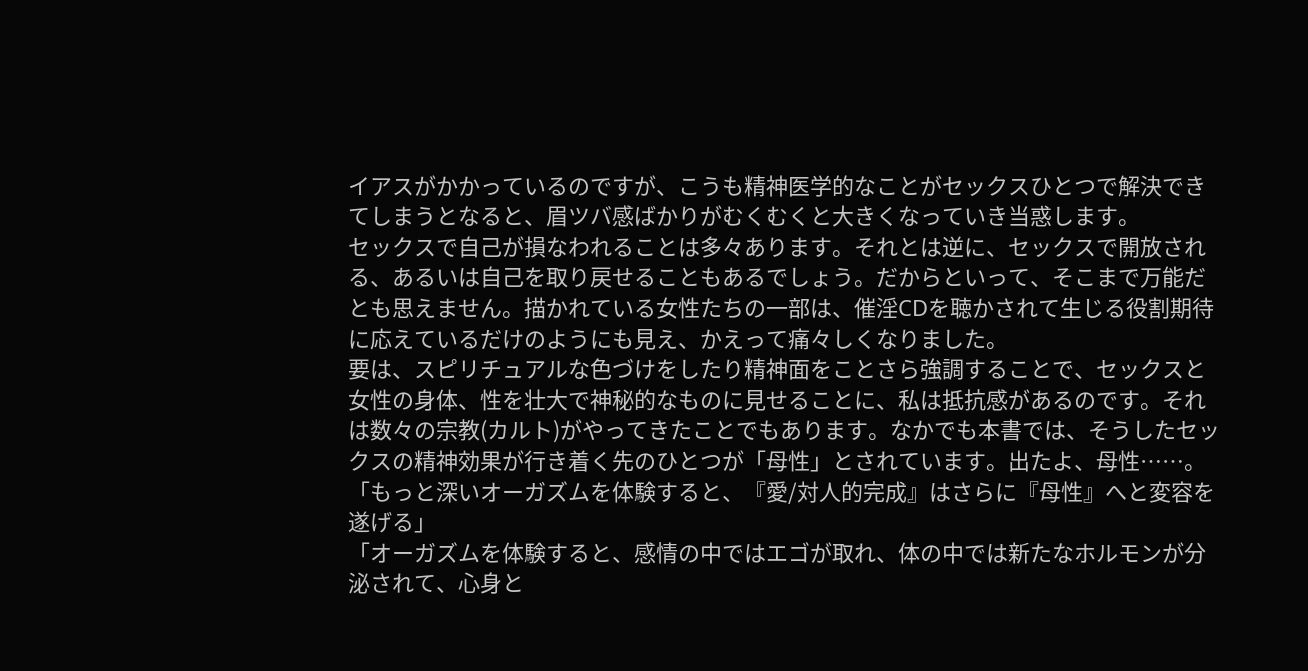イアスがかかっているのですが、こうも精神医学的なことがセックスひとつで解決できてしまうとなると、眉ツバ感ばかりがむくむくと大きくなっていき当惑します。
セックスで自己が損なわれることは多々あります。それとは逆に、セックスで開放される、あるいは自己を取り戻せることもあるでしょう。だからといって、そこまで万能だとも思えません。描かれている女性たちの一部は、催淫CDを聴かされて生じる役割期待に応えているだけのようにも見え、かえって痛々しくなりました。
要は、スピリチュアルな色づけをしたり精神面をことさら強調することで、セックスと女性の身体、性を壮大で神秘的なものに見せることに、私は抵抗感があるのです。それは数々の宗教(カルト)がやってきたことでもあります。なかでも本書では、そうしたセックスの精神効果が行き着く先のひとつが「母性」とされています。出たよ、母性……。
「もっと深いオーガズムを体験すると、『愛/対人的完成』はさらに『母性』へと変容を遂げる」
「オーガズムを体験すると、感情の中ではエゴが取れ、体の中では新たなホルモンが分泌されて、心身と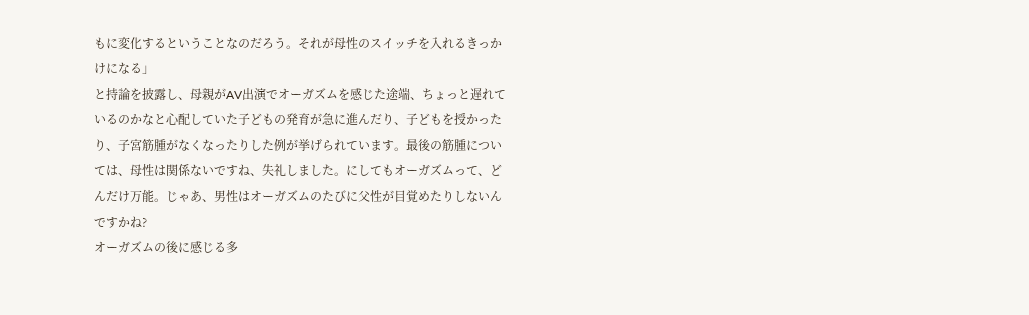もに変化するということなのだろう。それが母性のスイッチを入れるきっかけになる」
と持論を披露し、母親がAV出演でオーガズムを感じた途端、ちょっと遅れているのかなと心配していた子どもの発育が急に進んだり、子どもを授かったり、子宮筋腫がなくなったりした例が挙げられています。最後の筋腫については、母性は関係ないですね、失礼しました。にしてもオーガズムって、どんだけ万能。じゃあ、男性はオーガズムのたびに父性が目覚めたりしないんですかね?
オーガズムの後に感じる多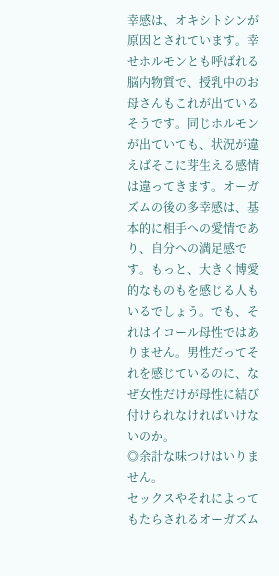幸感は、オキシトシンが原因とされています。幸せホルモンとも呼ばれる脳内物質で、授乳中のお母さんもこれが出ているそうです。同じホルモンが出ていても、状況が違えばそこに芽生える感情は違ってきます。オーガズムの後の多幸感は、基本的に相手への愛情であり、自分への満足感です。もっと、大きく博愛的なものもを感じる人もいるでしょう。でも、それはイコール母性ではありません。男性だってそれを感じているのに、なぜ女性だけが母性に結び付けられなければいけないのか。
◎余計な味つけはいりません。
セックスやそれによってもたらされるオーガズム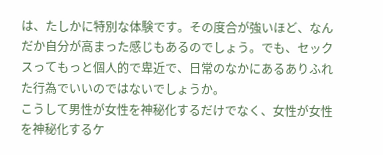は、たしかに特別な体験です。その度合が強いほど、なんだか自分が高まった感じもあるのでしょう。でも、セックスってもっと個人的で卑近で、日常のなかにあるありふれた行為でいいのではないでしょうか。
こうして男性が女性を神秘化するだけでなく、女性が女性を神秘化するケ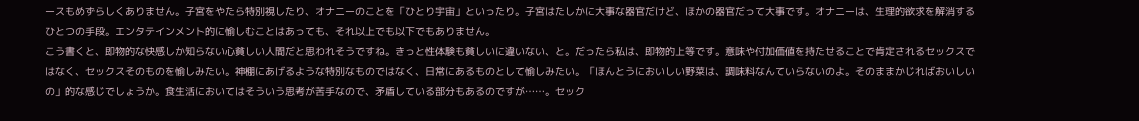ースもめずらしくありません。子宮をやたら特別視したり、オナニーのことを「ひとり宇宙」といったり。子宮はたしかに大事な器官だけど、ほかの器官だって大事です。オナニーは、生理的欲求を解消するひとつの手段。エンタテインメント的に愉しむことはあっても、それ以上でも以下でもありません。
こう書くと、即物的な快感しか知らない心貧しい人間だと思われそうですね。きっと性体験も貧しいに違いない、と。だったら私は、即物的上等です。意味や付加価値を持たせることで肯定されるセックスではなく、セックスそのものを愉しみたい。神棚にあげるような特別なものではなく、日常にあるものとして愉しみたい。「ほんとうにおいしい野菜は、調味料なんていらないのよ。そのままかじればおいしいの」的な感じでしょうか。食生活においてはそういう思考が苦手なので、矛盾している部分もあるのですが……。セック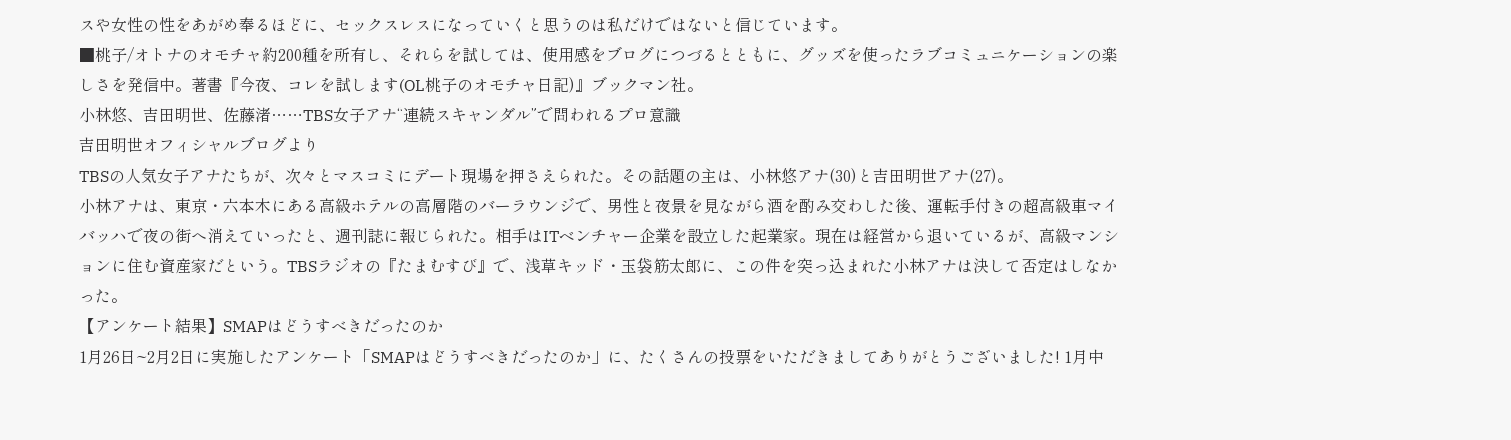スや女性の性をあがめ奉るほどに、セックスレスになっていくと思うのは私だけではないと信じています。
■桃子/オトナのオモチャ約200種を所有し、それらを試しては、使用感をブログにつづるとともに、グッズを使ったラブコミュニケーションの楽しさを発信中。著書『今夜、コレを試します(OL桃子のオモチャ日記)』ブックマン社。
小林悠、吉田明世、佐藤渚……TBS女子アナ“連続スキャンダル”で問われるプロ意識
吉田明世オフィシャルブログより
TBSの人気女子アナたちが、次々とマスコミにデート現場を押さえられた。その話題の主は、小林悠アナ(30)と吉田明世アナ(27)。
小林アナは、東京・六本木にある高級ホテルの高層階のバーラウンジで、男性と夜景を見ながら酒を酌み交わした後、運転手付きの超高級車マイバッハで夜の街へ消えていったと、週刊誌に報じられた。相手はITベンチャー企業を設立した起業家。現在は経営から退いているが、高級マンションに住む資産家だという。TBSラジオの『たまむすび』で、浅草キッド・玉袋筋太郎に、この件を突っ込まれた小林アナは決して否定はしなかった。
【アンケート結果】SMAPはどうすべきだったのか
1月26日~2月2日に実施したアンケート「SMAPはどうすべきだったのか」に、たくさんの投票をいただきましてありがとうございました! 1月中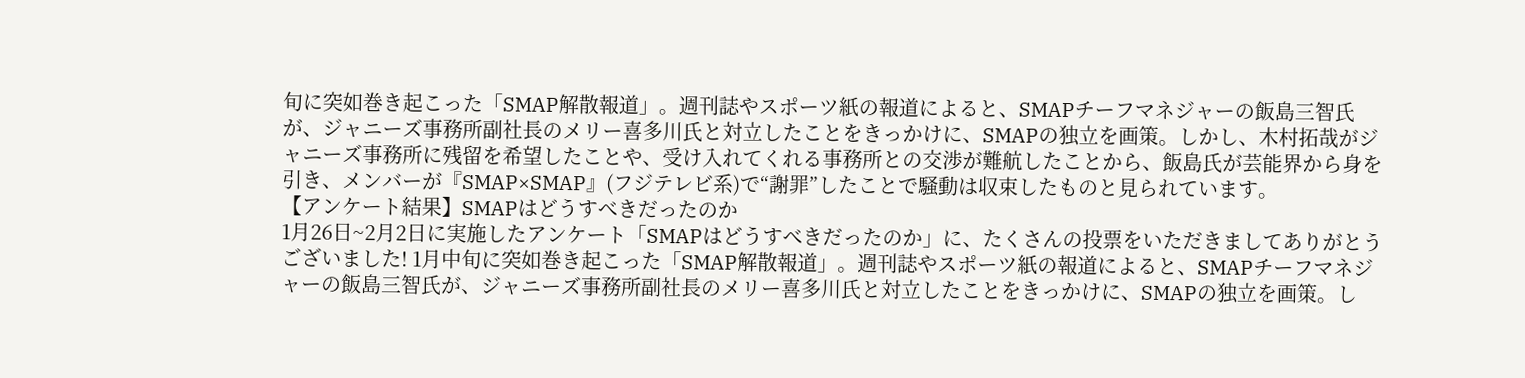旬に突如巻き起こった「SMAP解散報道」。週刊誌やスポーツ紙の報道によると、SMAPチーフマネジャーの飯島三智氏が、ジャニーズ事務所副社長のメリー喜多川氏と対立したことをきっかけに、SMAPの独立を画策。しかし、木村拓哉がジャニーズ事務所に残留を希望したことや、受け入れてくれる事務所との交渉が難航したことから、飯島氏が芸能界から身を引き、メンバーが『SMAP×SMAP』(フジテレビ系)で“謝罪”したことで騒動は収束したものと見られています。
【アンケート結果】SMAPはどうすべきだったのか
1月26日~2月2日に実施したアンケート「SMAPはどうすべきだったのか」に、たくさんの投票をいただきましてありがとうございました! 1月中旬に突如巻き起こった「SMAP解散報道」。週刊誌やスポーツ紙の報道によると、SMAPチーフマネジャーの飯島三智氏が、ジャニーズ事務所副社長のメリー喜多川氏と対立したことをきっかけに、SMAPの独立を画策。し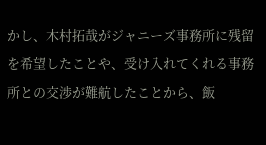かし、木村拓哉がジャニーズ事務所に残留を希望したことや、受け入れてくれる事務所との交渉が難航したことから、飯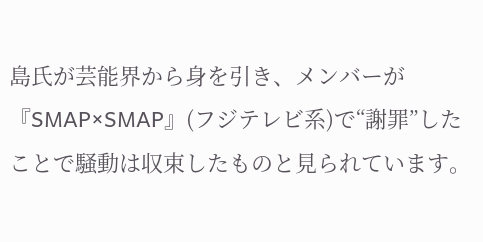島氏が芸能界から身を引き、メンバーが『SMAP×SMAP』(フジテレビ系)で“謝罪”したことで騒動は収束したものと見られています。